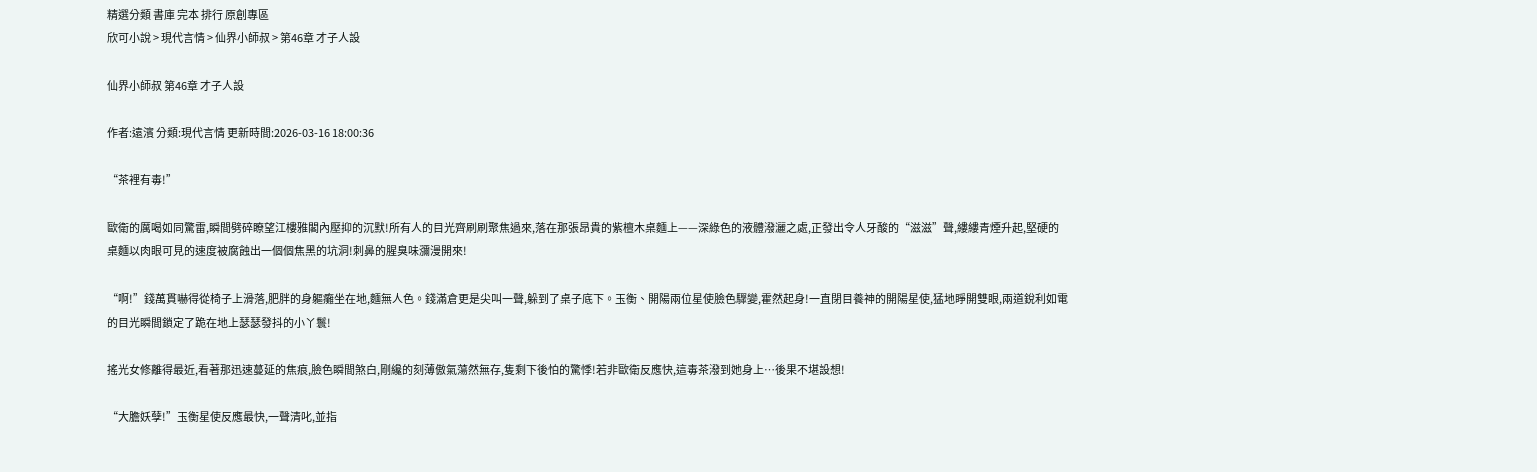精選分類 書庫 完本 排行 原創專區
欣可小說 > 現代言情 > 仙界小師叔 > 第46章 才子人設

仙界小師叔 第46章 才子人設

作者:遠濱 分類:現代言情 更新時間:2026-03-16 18:00:36

“茶裡有毒!”

歐衛的厲喝如同驚雷,瞬間劈碎瞭望江樓雅閣內壓抑的沉默!所有人的目光齊刷刷聚焦過來,落在那張昂貴的紫檀木桌麵上——深綠色的液體潑灑之處,正發出令人牙酸的“滋滋”聲,縷縷青煙升起,堅硬的桌麵以肉眼可見的速度被腐蝕出一個個焦黑的坑洞!刺鼻的腥臭味瀰漫開來!

“啊!”錢萬貫嚇得從椅子上滑落,肥胖的身軀癱坐在地,麵無人色。錢滿倉更是尖叫一聲,躲到了桌子底下。玉衡、開陽兩位星使臉色驟變,霍然起身!一直閉目養神的開陽星使,猛地睜開雙眼,兩道銳利如電的目光瞬間鎖定了跪在地上瑟瑟發抖的小丫鬟!

搖光女修離得最近,看著那迅速蔓延的焦痕,臉色瞬間煞白,剛纔的刻薄傲氣蕩然無存,隻剩下後怕的驚悸!若非歐衛反應快,這毒茶潑到她身上…後果不堪設想!

“大膽妖孽!”玉衡星使反應最快,一聲清叱,並指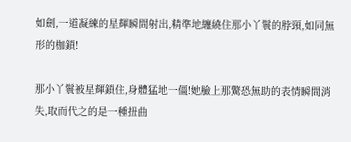如劍,一道凝練的星輝瞬間射出,精準地纏繞住那小丫鬟的脖頸,如同無形的枷鎖!

那小丫鬟被星輝鎖住,身體猛地一僵!她臉上那驚恐無助的表情瞬間消失,取而代之的是一種扭曲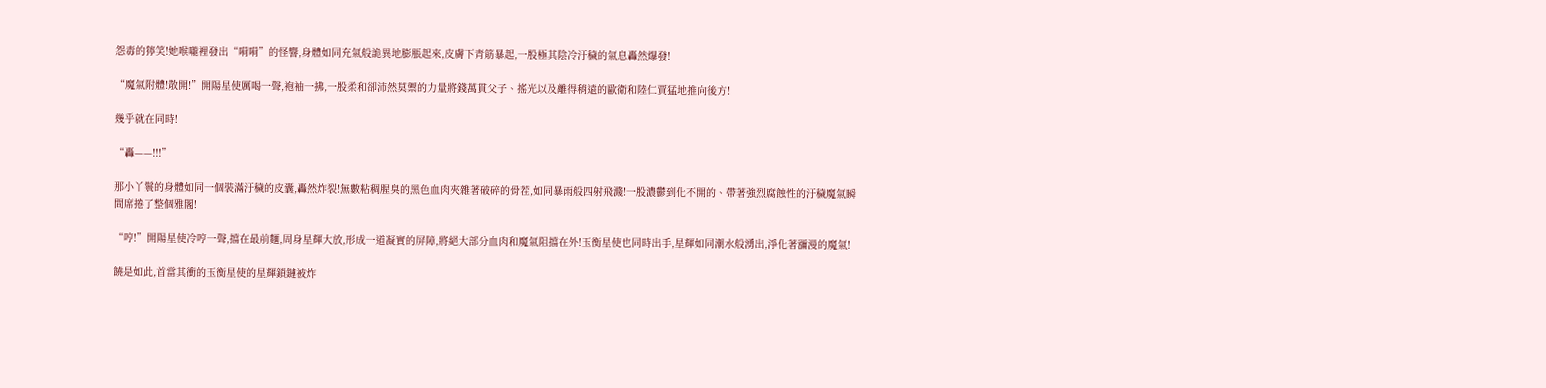怨毒的獰笑!她喉嚨裡發出“嗬嗬”的怪響,身體如同充氣般詭異地膨脹起來,皮膚下青筋暴起,一股極其陰冷汙穢的氣息轟然爆發!

“魔氣附體!散開!”開陽星使厲喝一聲,袍袖一拂,一股柔和卻沛然莫禦的力量將錢萬貫父子、搖光以及離得稍遠的歐衛和陸仁賈猛地推向後方!

幾乎就在同時!

“轟——!!!”

那小丫鬟的身體如同一個裝滿汙穢的皮囊,轟然炸裂!無數粘稠腥臭的黑色血肉夾雜著破碎的骨茬,如同暴雨般四射飛濺!一股濃鬱到化不開的、帶著強烈腐蝕性的汙穢魔氣瞬間席捲了整個雅閣!

“哼!”開陽星使冷哼一聲,擋在最前麵,周身星輝大放,形成一道凝實的屏障,將絕大部分血肉和魔氣阻擋在外!玉衡星使也同時出手,星輝如同潮水般湧出,淨化著瀰漫的魔氣!

饒是如此,首當其衝的玉衡星使的星輝鎖鏈被炸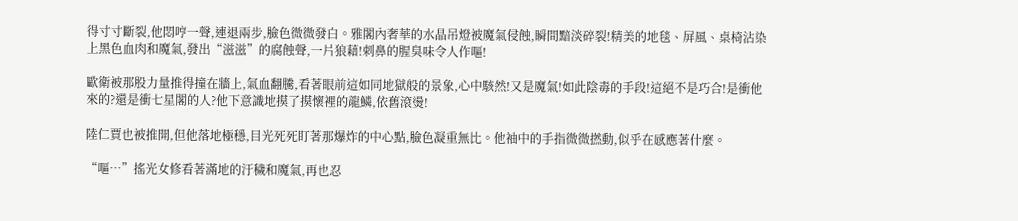得寸寸斷裂,他悶哼一聲,連退兩步,臉色微微發白。雅閣內奢華的水晶吊燈被魔氣侵蝕,瞬間黯淡碎裂!精美的地毯、屏風、桌椅沾染上黑色血肉和魔氣,發出“滋滋”的腐蝕聲,一片狼藉!刺鼻的腥臭味令人作嘔!

歐衛被那股力量推得撞在牆上,氣血翻騰,看著眼前這如同地獄般的景象,心中駭然!又是魔氣!如此陰毒的手段!這絕不是巧合!是衝他來的?還是衝七星閣的人?他下意識地摸了摸懷裡的龍鱗,依舊滾燙!

陸仁賈也被推開,但他落地極穩,目光死死盯著那爆炸的中心點,臉色凝重無比。他袖中的手指微微撚動,似乎在感應著什麼。

“嘔…”搖光女修看著滿地的汙穢和魔氣,再也忍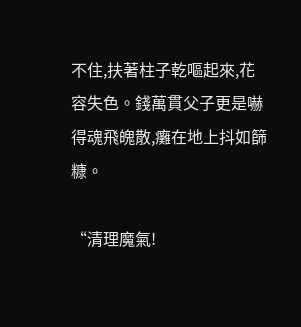不住,扶著柱子乾嘔起來,花容失色。錢萬貫父子更是嚇得魂飛魄散,癱在地上抖如篩糠。

“清理魔氣!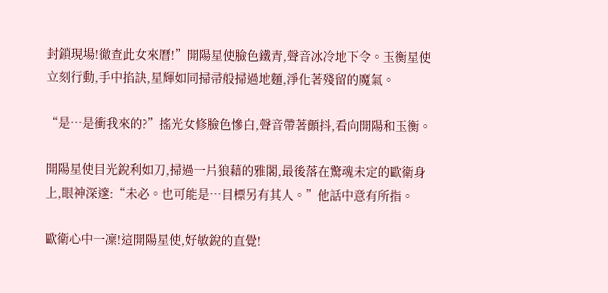封鎖現場!徹查此女來曆!”開陽星使臉色鐵青,聲音冰冷地下令。玉衡星使立刻行動,手中掐訣,星輝如同掃帚般掃過地麵,淨化著殘留的魔氣。

“是…是衝我來的?”搖光女修臉色慘白,聲音帶著顫抖,看向開陽和玉衡。

開陽星使目光銳利如刀,掃過一片狼藉的雅閣,最後落在驚魂未定的歐衛身上,眼神深邃:“未必。也可能是…目標另有其人。”他話中意有所指。

歐衛心中一凜!這開陽星使,好敏銳的直覺!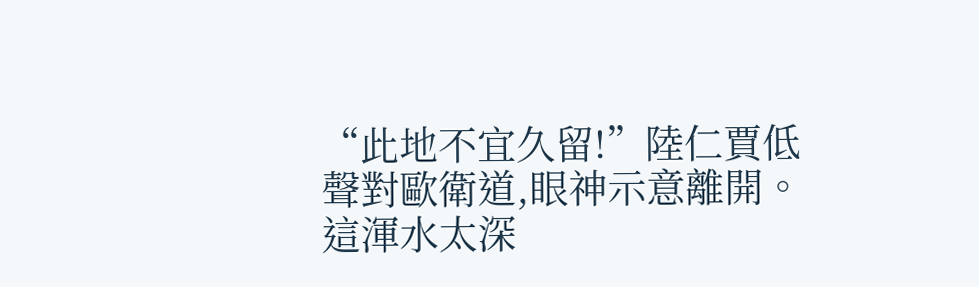“此地不宜久留!”陸仁賈低聲對歐衛道,眼神示意離開。這渾水太深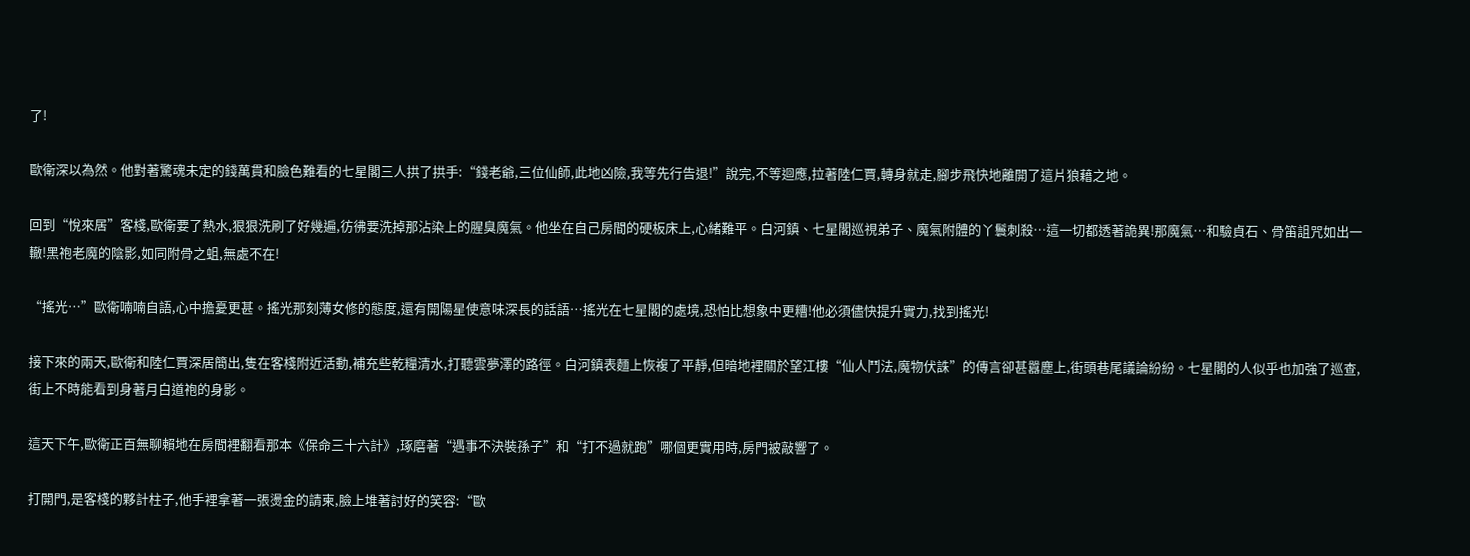了!

歐衛深以為然。他對著驚魂未定的錢萬貫和臉色難看的七星閣三人拱了拱手:“錢老爺,三位仙師,此地凶險,我等先行告退!”說完,不等迴應,拉著陸仁賈,轉身就走,腳步飛快地離開了這片狼藉之地。

回到“悅來居”客棧,歐衛要了熱水,狠狠洗刷了好幾遍,彷彿要洗掉那沾染上的腥臭魔氣。他坐在自己房間的硬板床上,心緒難平。白河鎮、七星閣巡視弟子、魔氣附體的丫鬟刺殺…這一切都透著詭異!那魔氣…和驗貞石、骨笛詛咒如出一轍!黑袍老魔的陰影,如同附骨之蛆,無處不在!

“搖光…”歐衛喃喃自語,心中擔憂更甚。搖光那刻薄女修的態度,還有開陽星使意味深長的話語…搖光在七星閣的處境,恐怕比想象中更糟!他必須儘快提升實力,找到搖光!

接下來的兩天,歐衛和陸仁賈深居簡出,隻在客棧附近活動,補充些乾糧清水,打聽雲夢澤的路徑。白河鎮表麵上恢複了平靜,但暗地裡關於望江樓“仙人鬥法,魔物伏誅”的傳言卻甚囂塵上,街頭巷尾議論紛紛。七星閣的人似乎也加強了巡查,街上不時能看到身著月白道袍的身影。

這天下午,歐衛正百無聊賴地在房間裡翻看那本《保命三十六計》,琢磨著“遇事不決裝孫子”和“打不過就跑”哪個更實用時,房門被敲響了。

打開門,是客棧的夥計柱子,他手裡拿著一張燙金的請柬,臉上堆著討好的笑容:“歐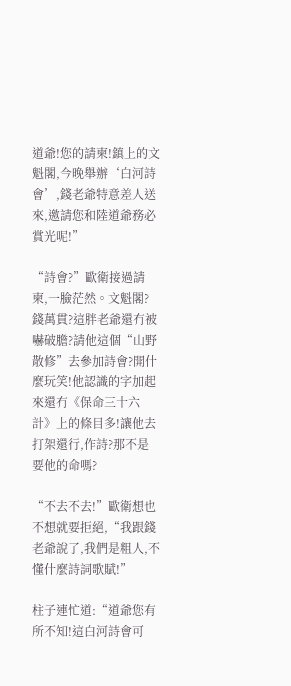道爺!您的請柬!鎮上的文魁閣,今晚舉辦‘白河詩會’,錢老爺特意差人送來,邀請您和陸道爺務必賞光呢!”

“詩會?”歐衛接過請柬,一臉茫然。文魁閣?錢萬貫?這胖老爺還冇被嚇破膽?請他這個“山野散修”去參加詩會?開什麼玩笑!他認識的字加起來還冇《保命三十六計》上的條目多!讓他去打架還行,作詩?那不是要他的命嗎?

“不去不去!”歐衛想也不想就要拒絕,“我跟錢老爺說了,我們是粗人,不懂什麼詩詞歌賦!”

柱子連忙道:“道爺您有所不知!這白河詩會可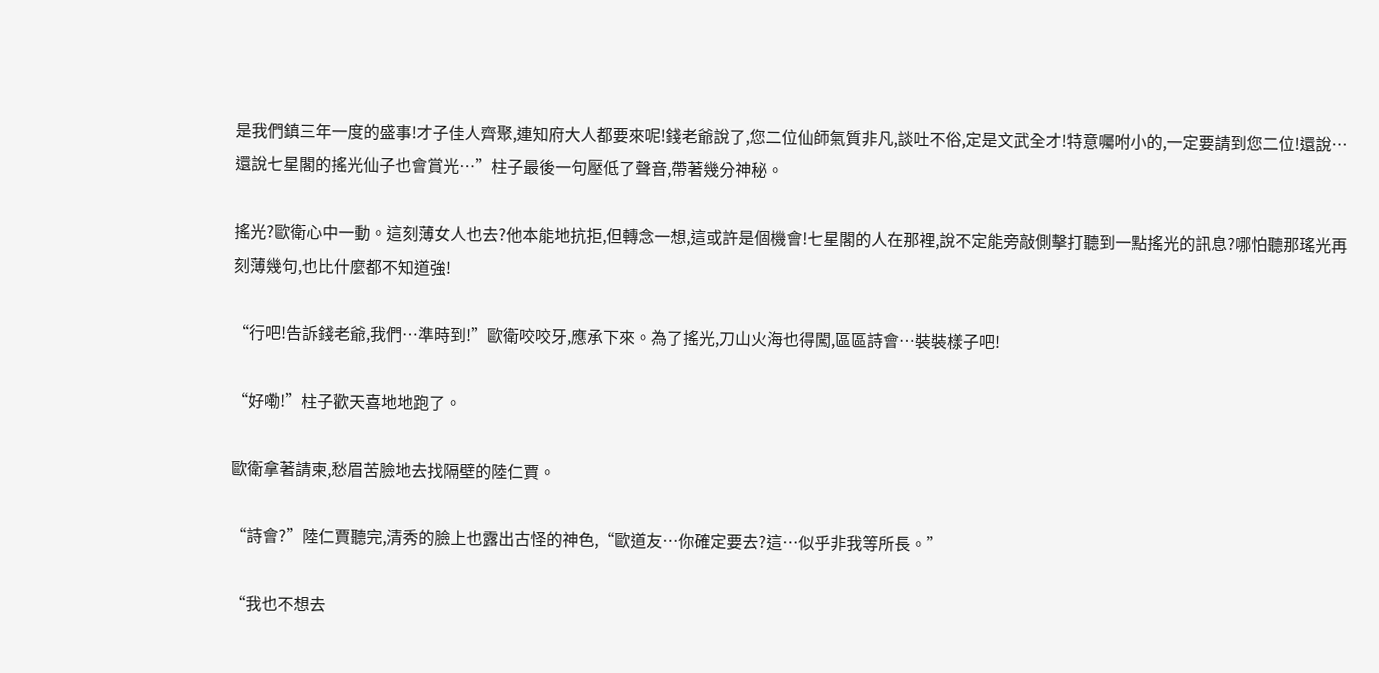是我們鎮三年一度的盛事!才子佳人齊聚,連知府大人都要來呢!錢老爺說了,您二位仙師氣質非凡,談吐不俗,定是文武全才!特意囑咐小的,一定要請到您二位!還說…還說七星閣的搖光仙子也會賞光…”柱子最後一句壓低了聲音,帶著幾分神秘。

搖光?歐衛心中一動。這刻薄女人也去?他本能地抗拒,但轉念一想,這或許是個機會!七星閣的人在那裡,說不定能旁敲側擊打聽到一點搖光的訊息?哪怕聽那瑤光再刻薄幾句,也比什麼都不知道強!

“行吧!告訴錢老爺,我們…準時到!”歐衛咬咬牙,應承下來。為了搖光,刀山火海也得闖,區區詩會…裝裝樣子吧!

“好嘞!”柱子歡天喜地地跑了。

歐衛拿著請柬,愁眉苦臉地去找隔壁的陸仁賈。

“詩會?”陸仁賈聽完,清秀的臉上也露出古怪的神色,“歐道友…你確定要去?這…似乎非我等所長。”

“我也不想去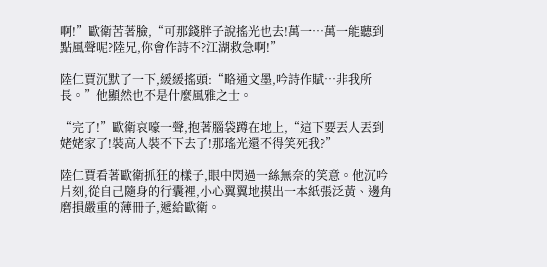啊!”歐衛苦著臉,“可那錢胖子說搖光也去!萬一…萬一能聽到點風聲呢?陸兄,你會作詩不?江湖救急啊!”

陸仁賈沉默了一下,緩緩搖頭:“略通文墨,吟詩作賦…非我所長。”他顯然也不是什麼風雅之士。

“完了!”歐衛哀嚎一聲,抱著腦袋蹲在地上,“這下要丟人丟到姥姥家了!裝高人裝不下去了!那瑤光還不得笑死我?”

陸仁賈看著歐衛抓狂的樣子,眼中閃過一絲無奈的笑意。他沉吟片刻,從自己隨身的行囊裡,小心翼翼地摸出一本紙張泛黃、邊角磨損嚴重的薄冊子,遞給歐衛。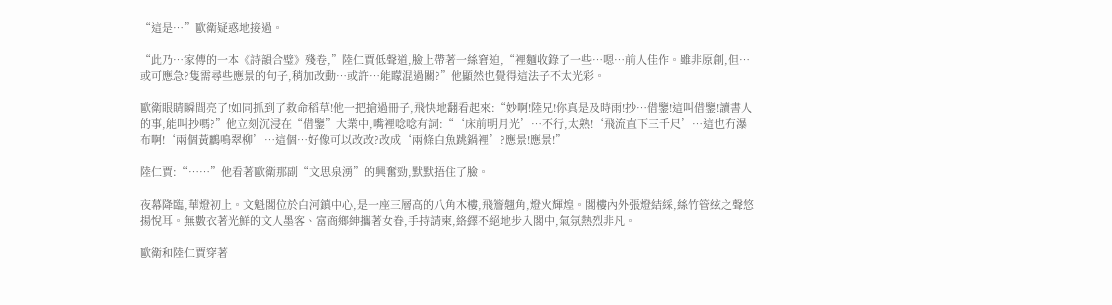“這是…”歐衛疑惑地接過。

“此乃…家傳的一本《詩韻合璧》殘卷,”陸仁賈低聲道,臉上帶著一絲窘迫,“裡麵收錄了一些…嗯…前人佳作。雖非原創,但…或可應急?隻需尋些應景的句子,稍加改動…或許…能矇混過關?”他顯然也覺得這法子不太光彩。

歐衛眼睛瞬間亮了!如同抓到了救命稻草!他一把搶過冊子,飛快地翻看起來:“妙啊!陸兄!你真是及時雨!抄…借鑒!這叫借鑒!讀書人的事,能叫抄嗎?”他立刻沉浸在“借鑒”大業中,嘴裡唸唸有詞:“‘床前明月光’…不行,太熟!‘飛流直下三千尺’…這也冇瀑布啊!‘兩個黃鸝鳴翠柳’…這個…好像可以改改?改成‘兩條白魚跳鍋裡’?應景!應景!”

陸仁賈:“……”他看著歐衛那副“文思泉湧”的興奮勁,默默捂住了臉。

夜幕降臨,華燈初上。文魁閣位於白河鎮中心,是一座三層高的八角木樓,飛簷翹角,燈火輝煌。閣樓內外張燈結綵,絲竹管絃之聲悠揚悅耳。無數衣著光鮮的文人墨客、富商鄉紳攜著女眷,手持請柬,絡繹不絕地步入閣中,氣氛熱烈非凡。

歐衛和陸仁賈穿著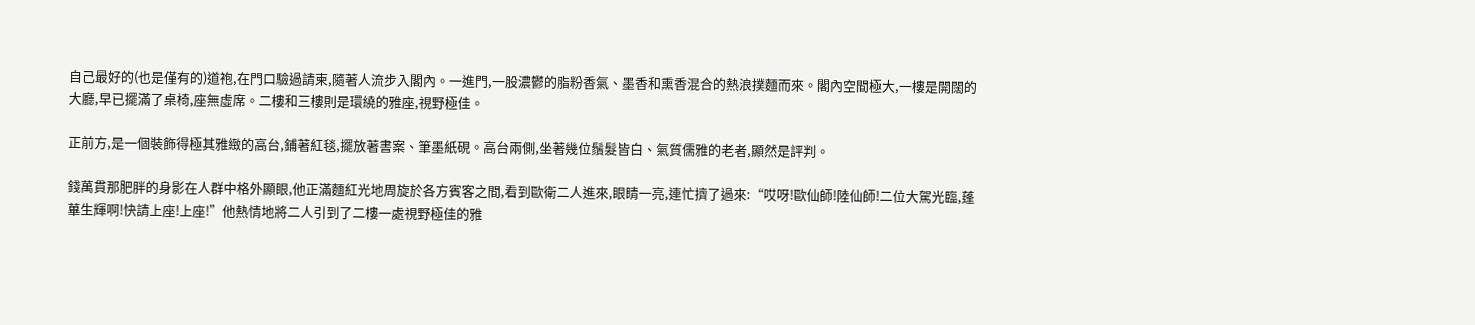自己最好的(也是僅有的)道袍,在門口驗過請柬,隨著人流步入閣內。一進門,一股濃鬱的脂粉香氣、墨香和熏香混合的熱浪撲麵而來。閣內空間極大,一樓是開闊的大廳,早已擺滿了桌椅,座無虛席。二樓和三樓則是環繞的雅座,視野極佳。

正前方,是一個裝飾得極其雅緻的高台,鋪著紅毯,擺放著書案、筆墨紙硯。高台兩側,坐著幾位鬚髮皆白、氣質儒雅的老者,顯然是評判。

錢萬貫那肥胖的身影在人群中格外顯眼,他正滿麵紅光地周旋於各方賓客之間,看到歐衛二人進來,眼睛一亮,連忙擠了過來:“哎呀!歐仙師!陸仙師!二位大駕光臨,蓬蓽生輝啊!快請上座!上座!”他熱情地將二人引到了二樓一處視野極佳的雅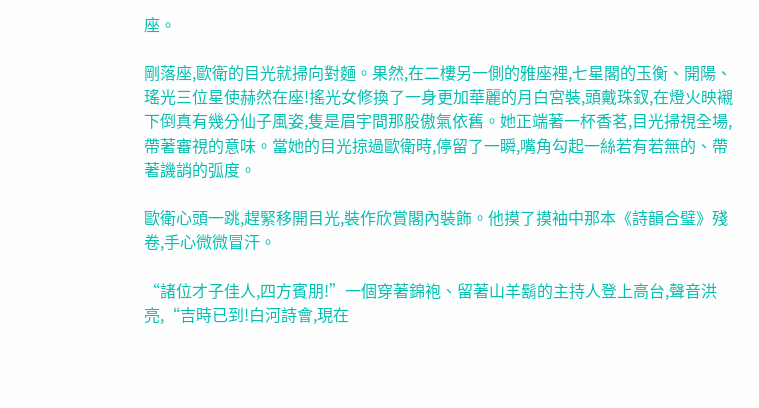座。

剛落座,歐衛的目光就掃向對麵。果然,在二樓另一側的雅座裡,七星閣的玉衡、開陽、瑤光三位星使赫然在座!搖光女修換了一身更加華麗的月白宮裝,頭戴珠釵,在燈火映襯下倒真有幾分仙子風姿,隻是眉宇間那股傲氣依舊。她正端著一杯香茗,目光掃視全場,帶著審視的意味。當她的目光掠過歐衛時,停留了一瞬,嘴角勾起一絲若有若無的、帶著譏誚的弧度。

歐衛心頭一跳,趕緊移開目光,裝作欣賞閣內裝飾。他摸了摸袖中那本《詩韻合璧》殘卷,手心微微冒汗。

“諸位才子佳人,四方賓朋!”一個穿著錦袍、留著山羊鬍的主持人登上高台,聲音洪亮,“吉時已到!白河詩會,現在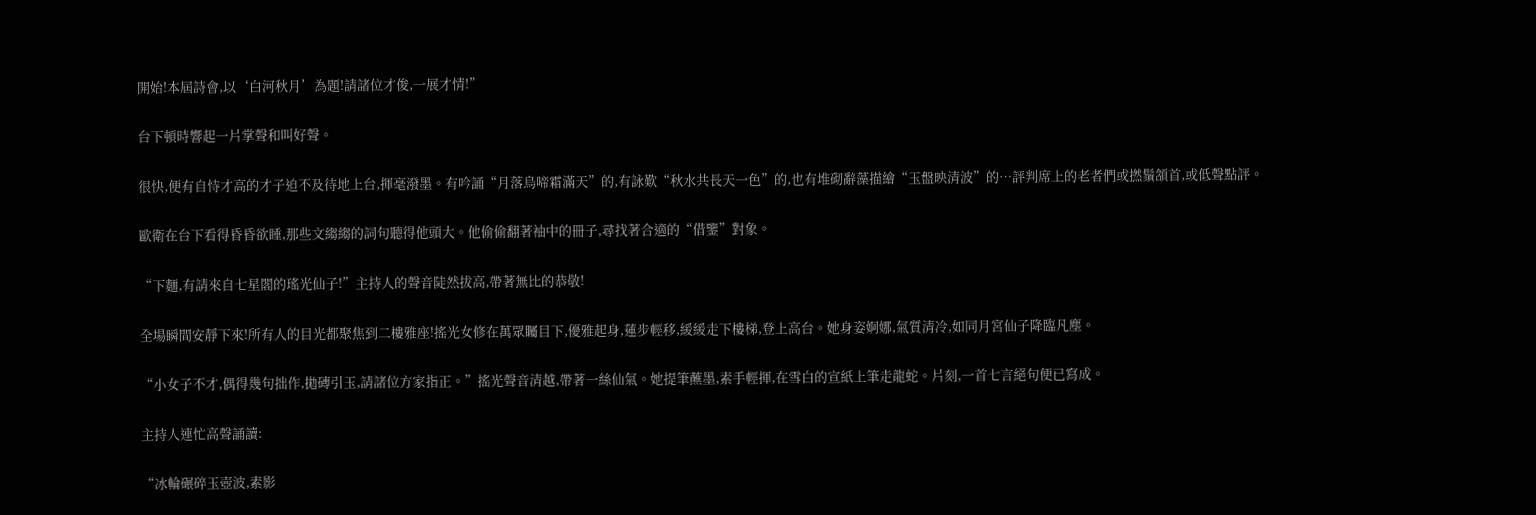開始!本屆詩會,以‘白河秋月’為題!請諸位才俊,一展才情!”

台下頓時響起一片掌聲和叫好聲。

很快,便有自恃才高的才子迫不及待地上台,揮毫潑墨。有吟誦“月落烏啼霜滿天”的,有詠歎“秋水共長天一色”的,也有堆砌辭藻描繪“玉盤映清波”的…評判席上的老者們或撚鬚頷首,或低聲點評。

歐衛在台下看得昏昏欲睡,那些文縐縐的詞句聽得他頭大。他偷偷翻著袖中的冊子,尋找著合適的“借鑒”對象。

“下麵,有請來自七星閣的瑤光仙子!”主持人的聲音陡然拔高,帶著無比的恭敬!

全場瞬間安靜下來!所有人的目光都聚焦到二樓雅座!搖光女修在萬眾矚目下,優雅起身,蓮步輕移,緩緩走下樓梯,登上高台。她身姿婀娜,氣質清冷,如同月宮仙子降臨凡塵。

“小女子不才,偶得幾句拙作,拋磚引玉,請諸位方家指正。”搖光聲音清越,帶著一絲仙氣。她提筆蘸墨,素手輕揮,在雪白的宣紙上筆走龍蛇。片刻,一首七言絕句便已寫成。

主持人連忙高聲誦讀:

“冰輪碾碎玉壺波,素影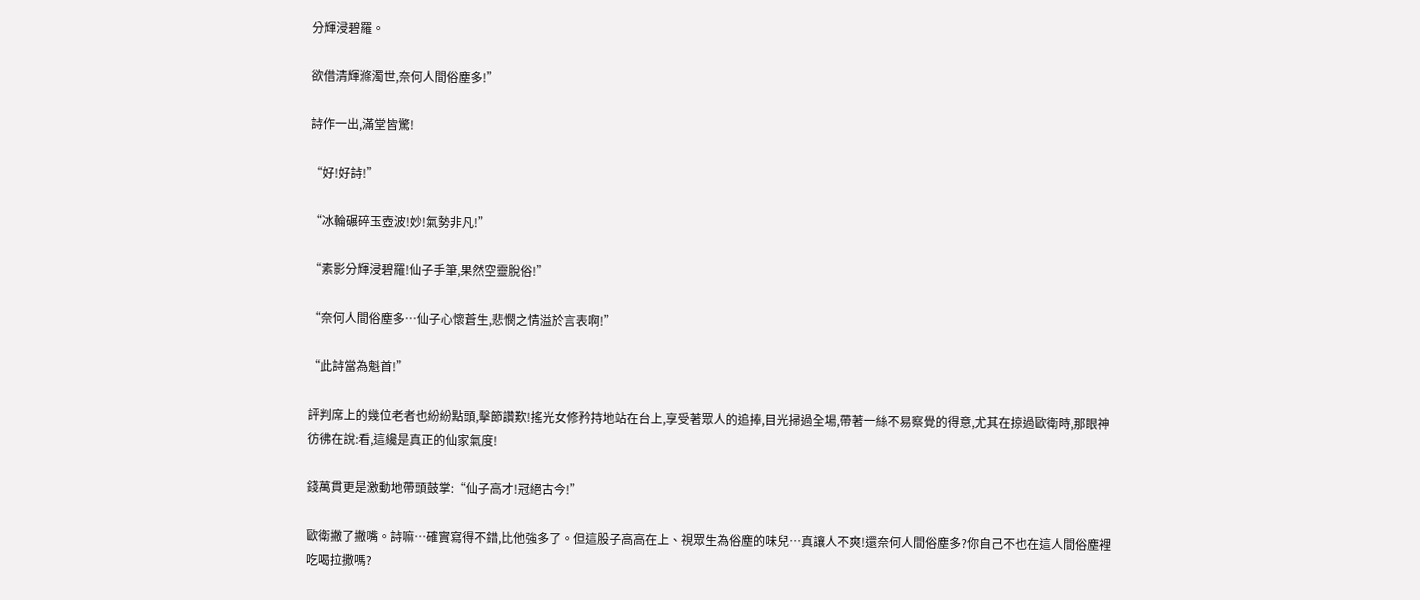分輝浸碧羅。

欲借清輝滌濁世,奈何人間俗塵多!”

詩作一出,滿堂皆驚!

“好!好詩!”

“冰輪碾碎玉壺波!妙!氣勢非凡!”

“素影分輝浸碧羅!仙子手筆,果然空靈脫俗!”

“奈何人間俗塵多…仙子心懷蒼生,悲憫之情溢於言表啊!”

“此詩當為魁首!”

評判席上的幾位老者也紛紛點頭,擊節讚歎!搖光女修矜持地站在台上,享受著眾人的追捧,目光掃過全場,帶著一絲不易察覺的得意,尤其在掠過歐衛時,那眼神彷彿在說:看,這纔是真正的仙家氣度!

錢萬貫更是激動地帶頭鼓掌:“仙子高才!冠絕古今!”

歐衛撇了撇嘴。詩嘛…確實寫得不錯,比他強多了。但這股子高高在上、視眾生為俗塵的味兒…真讓人不爽!還奈何人間俗塵多?你自己不也在這人間俗塵裡吃喝拉撒嗎?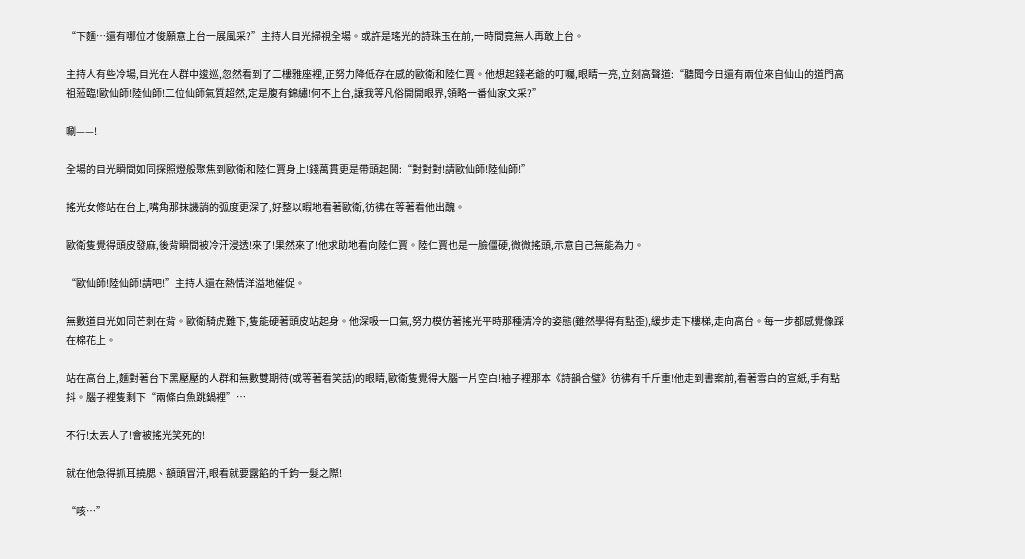“下麵…還有哪位才俊願意上台一展風采?”主持人目光掃視全場。或許是瑤光的詩珠玉在前,一時間竟無人再敢上台。

主持人有些冷場,目光在人群中逡巡,忽然看到了二樓雅座裡,正努力降低存在感的歐衛和陸仁賈。他想起錢老爺的叮囑,眼睛一亮,立刻高聲道:“聽聞今日還有兩位來自仙山的道門高祖蒞臨!歐仙師!陸仙師!二位仙師氣質超然,定是腹有錦繡!何不上台,讓我等凡俗開開眼界,領略一番仙家文采?”

唰——!

全場的目光瞬間如同探照燈般聚焦到歐衛和陸仁賈身上!錢萬貫更是帶頭起鬨:“對對對!請歐仙師!陸仙師!”

搖光女修站在台上,嘴角那抹譏誚的弧度更深了,好整以暇地看著歐衛,彷彿在等著看他出醜。

歐衛隻覺得頭皮發麻,後背瞬間被冷汗浸透!來了!果然來了!他求助地看向陸仁賈。陸仁賈也是一臉僵硬,微微搖頭,示意自己無能為力。

“歐仙師!陸仙師!請吧!”主持人還在熱情洋溢地催促。

無數道目光如同芒刺在背。歐衛騎虎難下,隻能硬著頭皮站起身。他深吸一口氣,努力模仿著搖光平時那種清冷的姿態(雖然學得有點歪),緩步走下樓梯,走向高台。每一步都感覺像踩在棉花上。

站在高台上,麵對著台下黑壓壓的人群和無數雙期待(或等著看笑話)的眼睛,歐衛隻覺得大腦一片空白!袖子裡那本《詩韻合璧》彷彿有千斤重!他走到書案前,看著雪白的宣紙,手有點抖。腦子裡隻剩下“兩條白魚跳鍋裡”…

不行!太丟人了!會被搖光笑死的!

就在他急得抓耳撓腮、額頭冒汗,眼看就要露餡的千鈞一髮之際!

“咳…”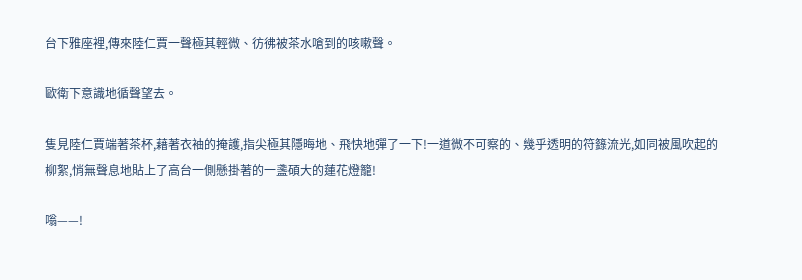台下雅座裡,傳來陸仁賈一聲極其輕微、彷彿被茶水嗆到的咳嗽聲。

歐衛下意識地循聲望去。

隻見陸仁賈端著茶杯,藉著衣袖的掩護,指尖極其隱晦地、飛快地彈了一下!一道微不可察的、幾乎透明的符籙流光,如同被風吹起的柳絮,悄無聲息地貼上了高台一側懸掛著的一盞碩大的蓮花燈籠!

嗡——!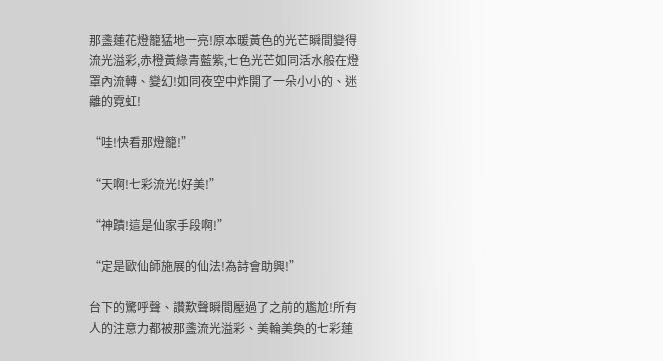那盞蓮花燈籠猛地一亮!原本暖黃色的光芒瞬間變得流光溢彩,赤橙黃綠青藍紫,七色光芒如同活水般在燈罩內流轉、變幻!如同夜空中炸開了一朵小小的、迷離的霓虹!

“哇!快看那燈籠!”

“天啊!七彩流光!好美!”

“神蹟!這是仙家手段啊!”

“定是歐仙師施展的仙法!為詩會助興!”

台下的驚呼聲、讚歎聲瞬間壓過了之前的尷尬!所有人的注意力都被那盞流光溢彩、美輪美奐的七彩蓮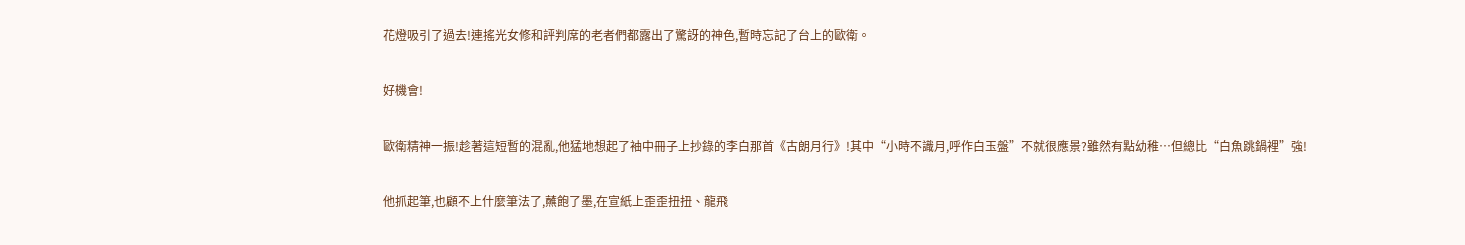花燈吸引了過去!連搖光女修和評判席的老者們都露出了驚訝的神色,暫時忘記了台上的歐衛。

好機會!

歐衛精神一振!趁著這短暫的混亂,他猛地想起了袖中冊子上抄錄的李白那首《古朗月行》!其中“小時不識月,呼作白玉盤”不就很應景?雖然有點幼稚…但總比“白魚跳鍋裡”強!

他抓起筆,也顧不上什麼筆法了,蘸飽了墨,在宣紙上歪歪扭扭、龍飛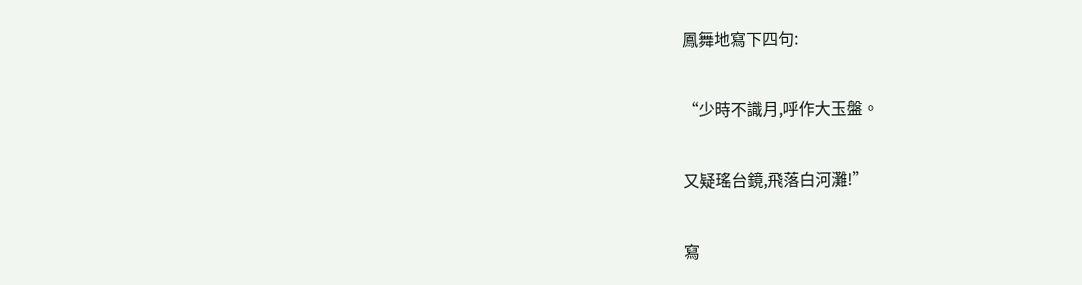鳳舞地寫下四句:

“少時不識月,呼作大玉盤。

又疑瑤台鏡,飛落白河灘!”

寫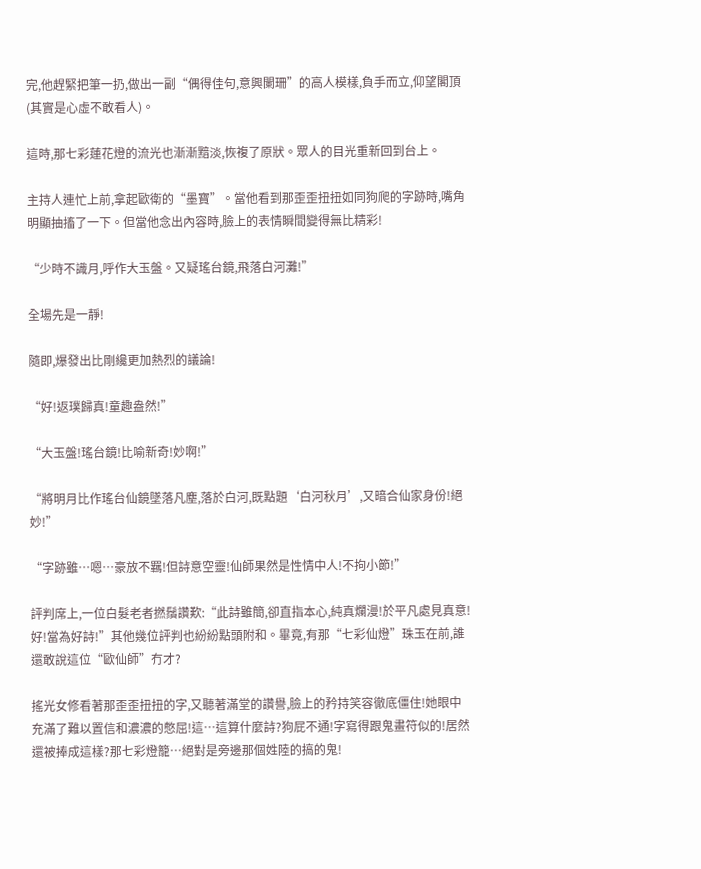完,他趕緊把筆一扔,做出一副“偶得佳句,意興闌珊”的高人模樣,負手而立,仰望閣頂(其實是心虛不敢看人)。

這時,那七彩蓮花燈的流光也漸漸黯淡,恢複了原狀。眾人的目光重新回到台上。

主持人連忙上前,拿起歐衛的“墨寶”。當他看到那歪歪扭扭如同狗爬的字跡時,嘴角明顯抽搐了一下。但當他念出內容時,臉上的表情瞬間變得無比精彩!

“少時不識月,呼作大玉盤。又疑瑤台鏡,飛落白河灘!”

全場先是一靜!

隨即,爆發出比剛纔更加熱烈的議論!

“好!返璞歸真!童趣盎然!”

“大玉盤!瑤台鏡!比喻新奇!妙啊!”

“將明月比作瑤台仙鏡墜落凡塵,落於白河,既點題‘白河秋月’,又暗合仙家身份!絕妙!”

“字跡雖…嗯…豪放不羈!但詩意空靈!仙師果然是性情中人!不拘小節!”

評判席上,一位白髮老者撚鬚讚歎:“此詩雖簡,卻直指本心,純真爛漫!於平凡處見真意!好!當為好詩!”其他幾位評判也紛紛點頭附和。畢竟,有那“七彩仙燈”珠玉在前,誰還敢說這位“歐仙師”冇才?

搖光女修看著那歪歪扭扭的字,又聽著滿堂的讚譽,臉上的矜持笑容徹底僵住!她眼中充滿了難以置信和濃濃的憋屈!這…這算什麼詩?狗屁不通!字寫得跟鬼畫符似的!居然還被捧成這樣?那七彩燈籠…絕對是旁邊那個姓陸的搞的鬼!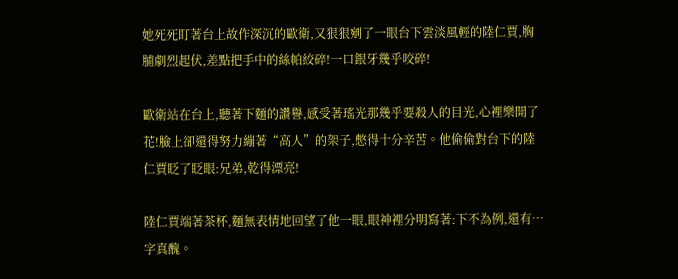她死死盯著台上故作深沉的歐衛,又狠狠剜了一眼台下雲淡風輕的陸仁賈,胸脯劇烈起伏,差點把手中的絲帕絞碎!一口銀牙幾乎咬碎!

歐衛站在台上,聽著下麵的讚譽,感受著瑤光那幾乎要殺人的目光,心裡樂開了花!臉上卻還得努力繃著“高人”的架子,憋得十分辛苦。他偷偷對台下的陸仁賈眨了眨眼:兄弟,乾得漂亮!

陸仁賈端著茶杯,麵無表情地回望了他一眼,眼神裡分明寫著:下不為例,還有…字真醜。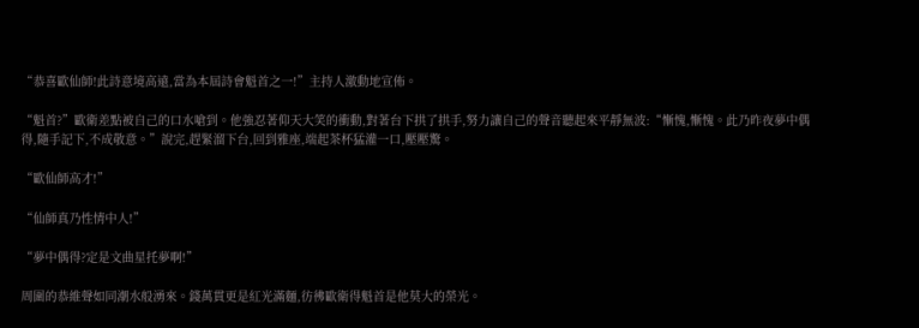“恭喜歐仙師!此詩意境高遠,當為本屆詩會魁首之一!”主持人激動地宣佈。

“魁首?”歐衛差點被自己的口水嗆到。他強忍著仰天大笑的衝動,對著台下拱了拱手,努力讓自己的聲音聽起來平靜無波:“慚愧,慚愧。此乃昨夜夢中偶得,隨手記下,不成敬意。”說完,趕緊溜下台,回到雅座,端起茶杯猛灌一口,壓壓驚。

“歐仙師高才!”

“仙師真乃性情中人!”

“夢中偶得?定是文曲星托夢啊!”

周圍的恭維聲如同潮水般湧來。錢萬貫更是紅光滿麵,彷彿歐衛得魁首是他莫大的榮光。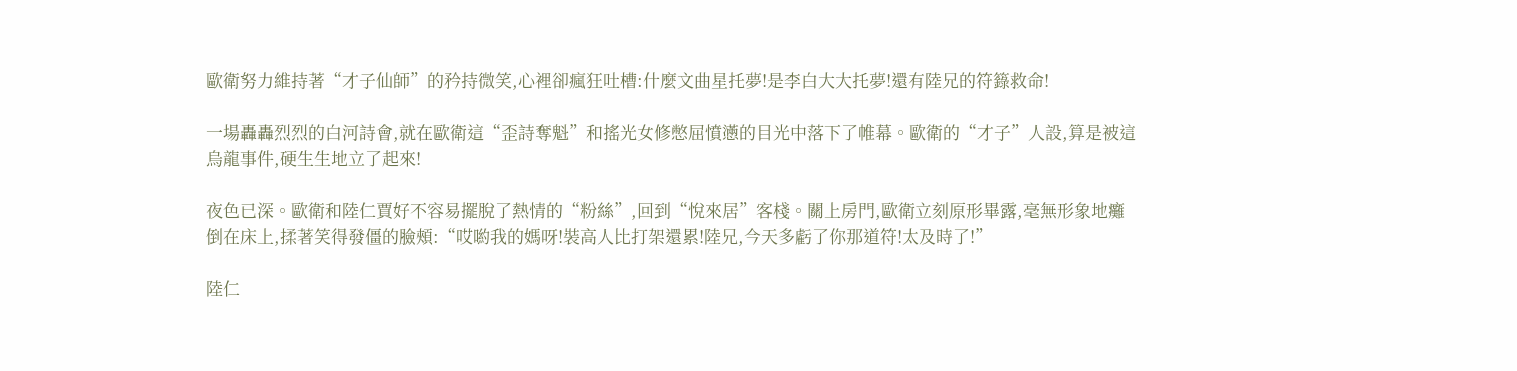歐衛努力維持著“才子仙師”的矜持微笑,心裡卻瘋狂吐槽:什麼文曲星托夢!是李白大大托夢!還有陸兄的符籙救命!

一場轟轟烈烈的白河詩會,就在歐衛這“歪詩奪魁”和搖光女修憋屈憤懣的目光中落下了帷幕。歐衛的“才子”人設,算是被這烏龍事件,硬生生地立了起來!

夜色已深。歐衛和陸仁賈好不容易擺脫了熱情的“粉絲”,回到“悅來居”客棧。關上房門,歐衛立刻原形畢露,毫無形象地癱倒在床上,揉著笑得發僵的臉頰:“哎喲我的媽呀!裝高人比打架還累!陸兄,今天多虧了你那道符!太及時了!”

陸仁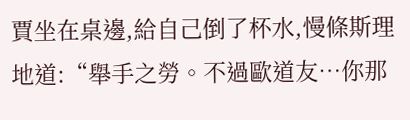賈坐在桌邊,給自己倒了杯水,慢條斯理地道:“舉手之勞。不過歐道友…你那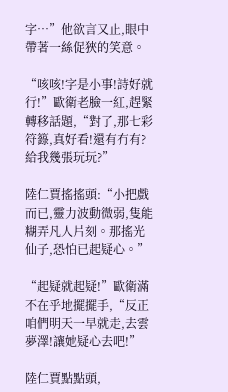字…”他欲言又止,眼中帶著一絲促狹的笑意。

“咳咳!字是小事!詩好就行!”歐衛老臉一紅,趕緊轉移話題,“對了,那七彩符籙,真好看!還有冇有?給我幾張玩玩?”

陸仁賈搖搖頭:“小把戲而已,靈力波動微弱,隻能糊弄凡人片刻。那搖光仙子,恐怕已起疑心。”

“起疑就起疑!”歐衛滿不在乎地擺擺手,“反正咱們明天一早就走,去雲夢澤!讓她疑心去吧!”

陸仁賈點點頭,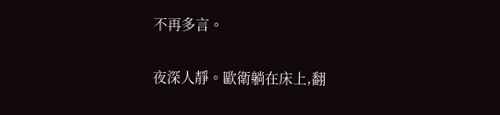不再多言。

夜深人靜。歐衛躺在床上,翻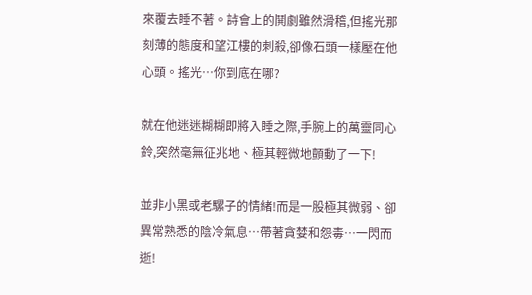來覆去睡不著。詩會上的鬨劇雖然滑稽,但搖光那刻薄的態度和望江樓的刺殺,卻像石頭一樣壓在他心頭。搖光…你到底在哪?

就在他迷迷糊糊即將入睡之際,手腕上的萬靈同心鈴,突然毫無征兆地、極其輕微地顫動了一下!

並非小黑或老騾子的情緒!而是一股極其微弱、卻異常熟悉的陰冷氣息…帶著貪婪和怨毒…一閃而逝!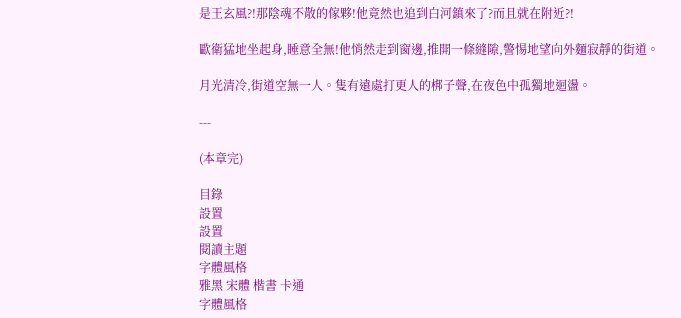是王玄風?!那陰魂不散的傢夥!他竟然也追到白河鎮來了?而且就在附近?!

歐衛猛地坐起身,睡意全無!他悄然走到窗邊,推開一條縫隙,警惕地望向外麵寂靜的街道。

月光清冷,街道空無一人。隻有遠處打更人的梆子聲,在夜色中孤獨地迴盪。

---

(本章完)

目錄
設置
設置
閱讀主題
字體風格
雅黑 宋體 楷書 卡通
字體風格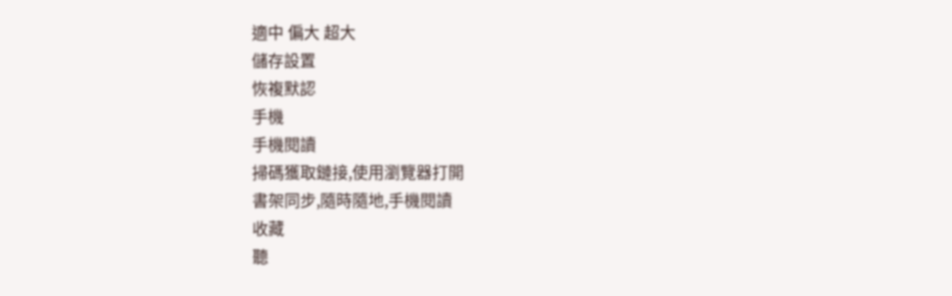適中 偏大 超大
儲存設置
恢複默認
手機
手機閱讀
掃碼獲取鏈接,使用瀏覽器打開
書架同步,隨時隨地,手機閱讀
收藏
聽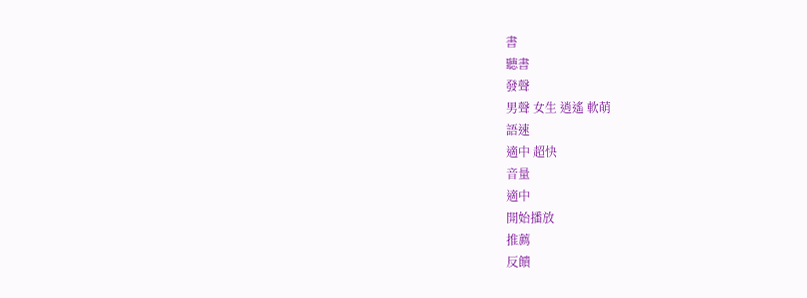書
聽書
發聲
男聲 女生 逍遙 軟萌
語速
適中 超快
音量
適中
開始播放
推薦
反饋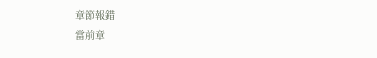章節報錯
當前章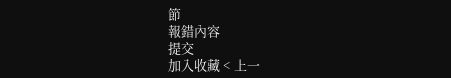節
報錯內容
提交
加入收藏 < 上一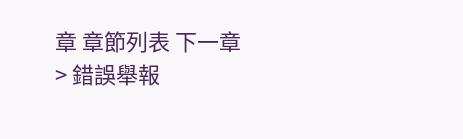章 章節列表 下一章 > 錯誤舉報